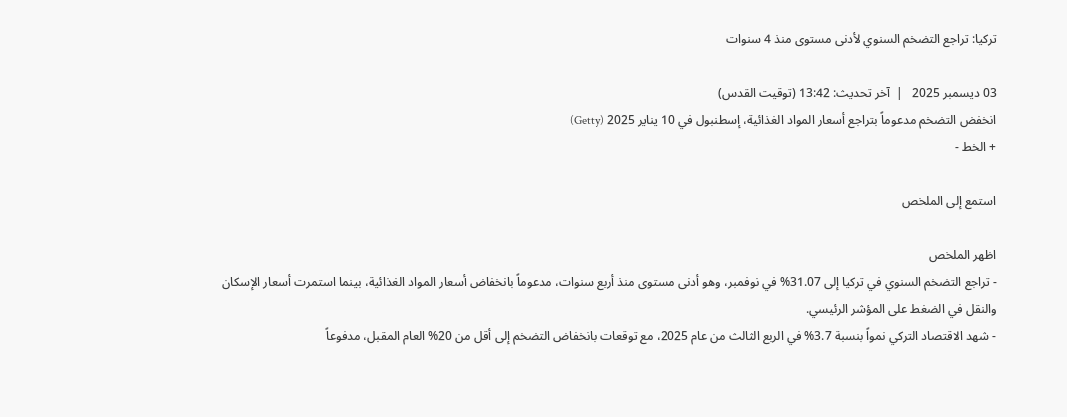تركيا: تراجع التضخم السنوي لأدنى مستوى منذ 4 سنوات

03 ديسمبر 2025   |  آخر تحديث: 13:42 (توقيت القدس)
انخفض التضخم مدعوماً بتراجع أسعار المواد الغذائية، إسطنبول في 10 يناير 2025 (Getty)
+ الخط -

استمع إلى الملخص

اظهر الملخص
- تراجع التضخم السنوي في تركيا إلى 31.07% في نوفمبر، وهو أدنى مستوى منذ أربع سنوات، مدعوماً بانخفاض أسعار المواد الغذائية، بينما استمرت أسعار الإسكان والنقل في الضغط على المؤشر الرئيسي.
- شهد الاقتصاد التركي نمواً بنسبة 3.7% في الربع الثالث من عام 2025، مع توقعات بانخفاض التضخم إلى أقل من 20% العام المقبل، مدفوعاً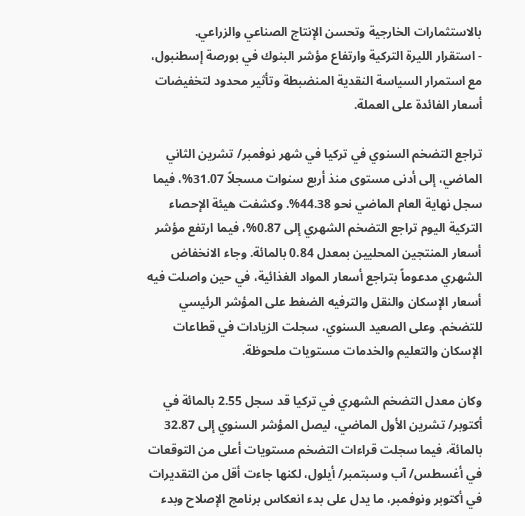بالاستثمارات الخارجية وتحسن الإنتاج الصناعي والزراعي.
- استقرار الليرة التركية وارتفاع مؤشر البنوك في بورصة إسطنبول، مع استمرار السياسة النقدية المنضبطة وتأثير محدود لتخفيضات أسعار الفائدة على العملة.

تراجع التضخم السنوي في تركيا في شهر نوفمبر/ تشرين الثاني الماضي، إلى أدنى مستوى منذ أربع سنوات مسجلاً 31.07%، فيما سجل نهاية العام الماضي نحو 44.38%. وكشفت هيئة الإحصاء التركية اليوم تراجع التضخم الشهري إلى 0.87%، فيما ارتفع مؤشر أسعار المنتجين المحليين بمعدل 0.84 بالمائة. وجاء الانخفاض الشهري مدعوماً بتراجع أسعار المواد الغذائية، في حين واصلت فيه أسعار الإسكان والنقل والترفيه الضغط على المؤشر الرئيسي للتضخم. وعلى الصعيد السنوي، سجلت الزيادات في قطاعات الإسكان والتعليم والخدمات مستويات ملحوظة.

وكان معدل التضخم الشهري في تركيا قد سجل 2.55 بالمائة في أكتوبر/ تشرين الأول الماضي، ليصل المؤشر السنوي إلى 32.87 بالمائة، فيما سجلت قراءات التضخم مستويات أعلى من التوقعات في أغسطس/ آب وسبتمبر/ أيلول، لكنها جاءت أقل من التقديرات في أكتوبر ونوفمبر، ما يدل على بدء انعكاس برنامج الإصلاح وبدء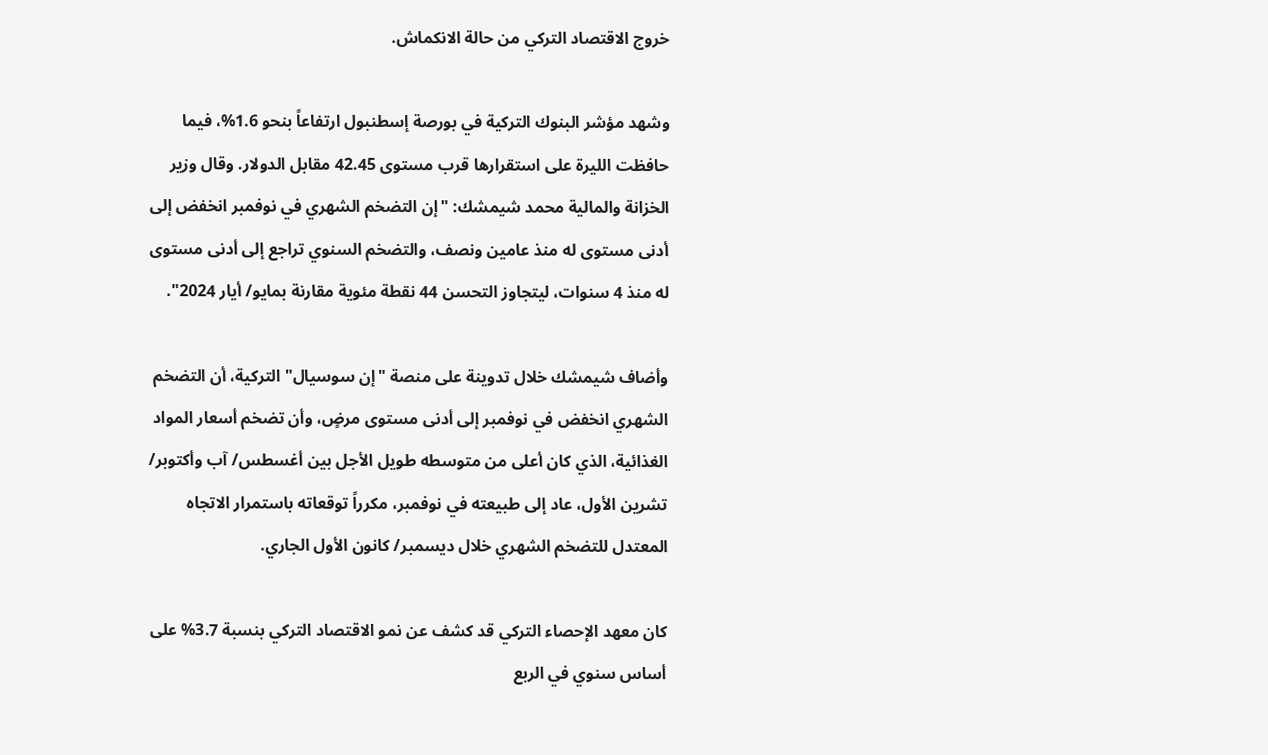خروج الاقتصاد التركي من حالة الانكماش.

وشهد مؤشر البنوك التركية في بورصة إسطنبول ارتفاعاً بنحو 1.6%، فيما حافظت الليرة على استقرارها قرب مستوى 42.45 مقابل الدولار. وقال وزير الخزانة والمالية محمد شيمشك: "إن التضخم الشهري في نوفمبر انخفض إلى أدنى مستوى له منذ عامين ونصف، والتضخم السنوي تراجع إلى أدنى مستوى له منذ 4 سنوات، ليتجاوز التحسن 44 نقطة مئوية مقارنة بمايو/ أيار 2024".

وأضاف شيمشك خلال تدوينة على منصة "إن سوسيال" التركية، أن التضخم الشهري انخفض في نوفمبر إلى أدنى مستوى مرضٍ، وأن تضخم أسعار المواد الغذائية، الذي كان أعلى من متوسطه طويل الأجل بين أغسطس/ آب وأكتوبر/ تشرين الأول، عاد إلى طبيعته في نوفمبر، مكرراً توقعاته باستمرار الاتجاه المعتدل للتضخم الشهري خلال ديسمبر/ كانون الأول الجاري.

كان معهد الإحصاء التركي قد كشف عن نمو الاقتصاد التركي بنسبة 3.7% على أساس سنوي في الربع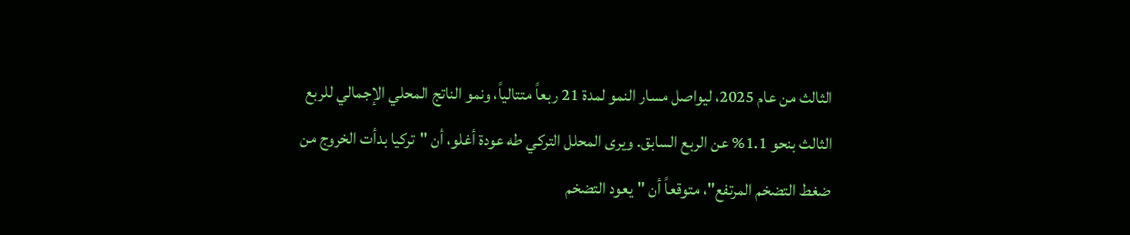الثالث من عام 2025، ليواصل مسار النمو لمدة 21 ربعاً متتالياً، ونمو الناتج المحلي الإجمالي للربع الثالث بنحو 1.1% عن الربع السابق. ويرى المحلل التركي طه عودة أغلو، أن "تركيا بدأت الخروج من ضغط التضخم المرتفع"، متوقعاً أن "يعود التضخم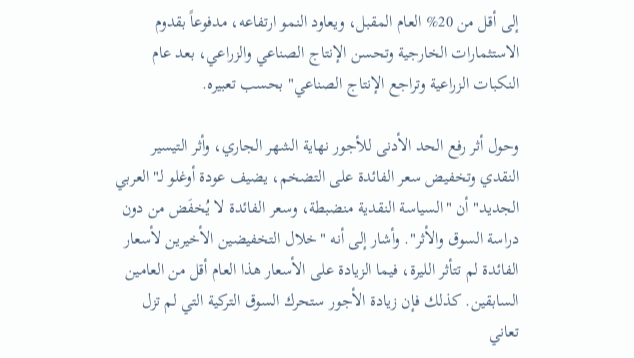إلى أقل من 20% العام المقبل، ويعاود النمو ارتفاعه، مدفوعاً بقدوم الاستثمارات الخارجية وتحسن الإنتاج الصناعي والزراعي، بعد عام النكبات الزراعية وتراجع الإنتاج الصناعي" بحسب تعبيره.

وحول أثر رفع الحد الأدنى للأجور نهاية الشهر الجاري، وأثر التيسير النقدي وتخفيض سعر الفائدة على التضخم، يضيف عودة أوغلو لـ"العربي الجديد" أن "السياسة النقدية منضبطة، وسعر الفائدة لا يُخفَض من دون دراسة السوق والأثر". وأشار إلى أنه "خلال التخفيضين الأخيرين لأسعار الفائدة لم تتأثر الليرة، فيما الزيادة على الأسعار هذا العام أقل من العامين السابقين. كذلك فإن زيادة الأجور ستحرك السوق التركية التي لم تزل تعاني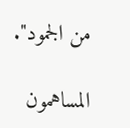من الجمود".

المساهمون